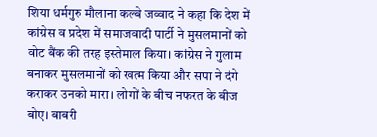शिया धर्मगुरु मौलाना कल्बे जव्वाद ने कहा कि देश में कांग्रेस व प्रदेश में समाजवादी पार्टी ने मुसलमानों को वोट बैंक की तरह इस्तेमाल किया। कांग्रेस ने गुलाम बनाकर मुसलमानों को खत्म किया और सपा ने दंगे कराकर उनको मारा। लोगों के बीच नफरत के बीज बोए। बाबरी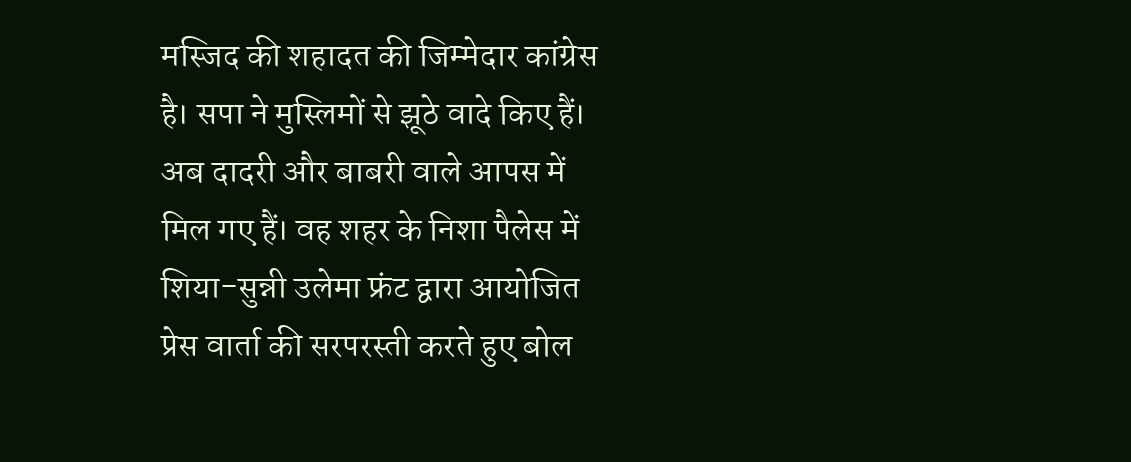मस्जिद की शहादत की जिम्मेदार कांग्रेस है। सपा ने मुस्लिमों से झूठे वादे किए हैं। अब दादरी और बाबरी वाले आपस में मिल गए हैं। वह शहर के निशा पैलेस में शिया-सुन्नी उलेमा फ्रंट द्वारा आयोजित प्रेस वार्ता की सरपरस्ती करते हुए बोल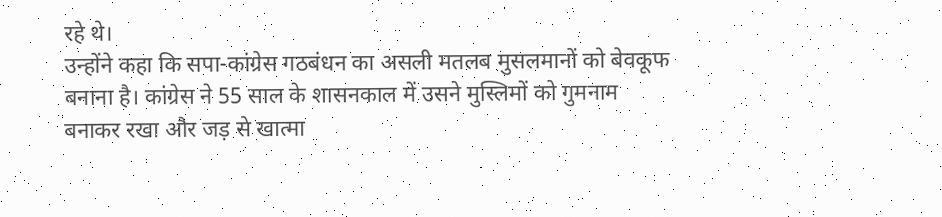रहे थे।
उन्होंने कहा कि सपा-कांग्रेस गठबंधन का असली मतलब मुसलमानों को बेवकूफ बनाना है। कांग्रेस ने 55 साल के शासनकाल में उसने मुस्लिमों को गुमनाम बनाकर रखा और जड़ से खात्मा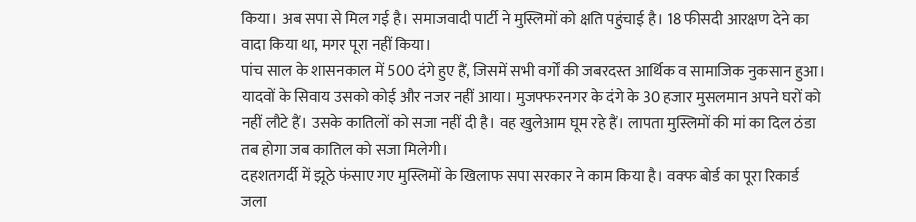किया। अब सपा से मिल गई है। समाजवादी पार्टी ने मुस्लिमों को क्षति पहुंचाई है। 18 फीसदी आरक्षण देने का वादा किया था, मगर पूरा नहीं किया।
पांच साल के शासनकाल में 500 दंगे हुए हैं, जिसमें सभी वर्गों की जबरदस्त आर्थिक व सामाजिक नुकसान हुआ। यादवों के सिवाय उसको कोई और नजर नहीं आया। मुजफ्फरनगर के दंगे के 30 हजार मुसलमान अपने घरों को नहीं लौटे हैं। उसके कातिलों को सजा नहीं दी है। वह खुलेआम घूम रहे हैं। लापता मुस्लिमों की मां का दिल ठंडा तब होगा जब कातिल को सजा मिलेगी।
दहशतगर्दी में झूठे फंसाए गए मुस्लिमों के खिलाफ सपा सरकार ने काम किया है। वक्फ बोर्ड का पूरा रिकार्ड जला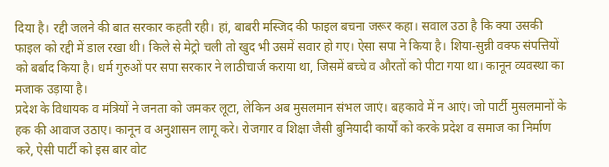दिया है। रद्दी जलने की बात सरकार कहती रही। हां, बाबरी मस्जिद की फाइल बचना जरूर कहा। सवाल उठा है कि क्या उसकी फाइल को रद्दी में डाल रखा थी। किले से मेट्रो चली तो खुद भी उसमें सवार हो गए। ऐसा सपा ने किया है। शिया-सुन्नी वक्फ संपत्तियों को बर्बाद किया है। धर्म गुरुओं पर सपा सरकार ने लाठीचार्ज कराया था, जिसमें बच्चे व औरतों को पीटा गया था। कानून व्यवस्था का मजाक उड़ाया है।
प्रदेश के विधायक व मंत्रियों ने जनता को जमकर लूटा, लेकिन अब मुसलमान संभल जाएं। बहकावे में न आएं। जो पार्टी मुसलमानों के हक की आवाज उठाए। कानून व अनुशासन लागू करे। रोजगार व शिक्षा जैसी बुनियादी कार्यों को करके प्रदेश व समाज का निर्माण करे, ऐसी पार्टी को इस बार वोट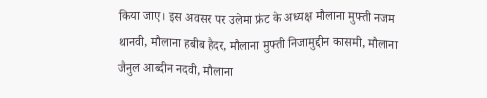किया जाए। इस अवसर पर उलेमा फ्रंट के अध्यक्ष मौलाना मुफ्ती नजम थानवी, मौलाना हबीब हैदर, मौलाना मुफ्ती निजामुद्दीन कासमी, मौलाना जैनुल आब्दीन नदवी, मौलाना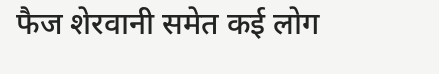फैज शेरवानी समेत कई लोग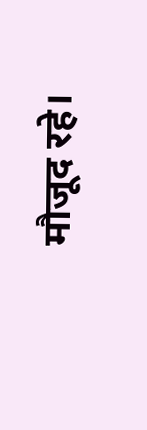मौजूद रहे।